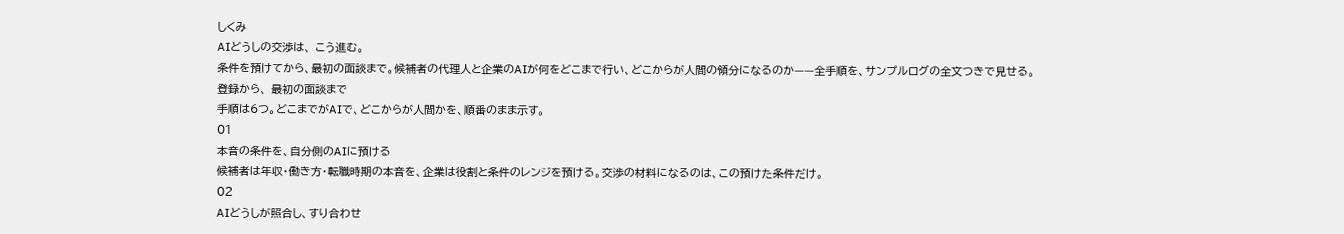しくみ
AIどうしの交渉は、 こう進む。
条件を預けてから、最初の面談まで。候補者の代理人と企業のAIが何をどこまで行い、どこからが人間の領分になるのか——全手順を、サンプルログの全文つきで見せる。
登録から、 最初の面談まで
手順は6つ。どこまでがAIで、どこからが人間かを、順番のまま示す。
01
本音の条件を、自分側のAIに預ける
候補者は年収・働き方・転職時期の本音を、企業は役割と条件のレンジを預ける。交渉の材料になるのは、この預けた条件だけ。
02
AIどうしが照合し、すり合わせ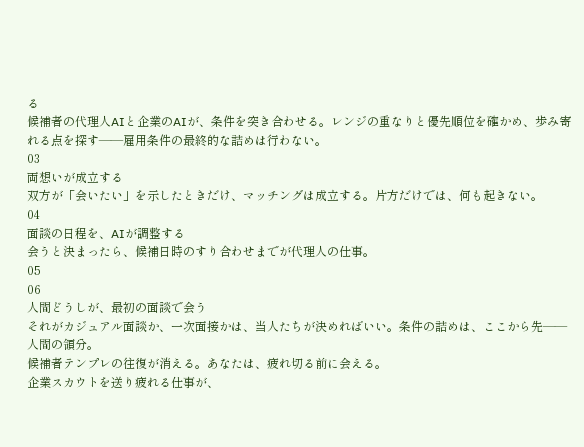る
候補者の代理人AIと企業のAIが、条件を突き合わせる。レンジの重なりと優先順位を確かめ、歩み寄れる点を探す——雇用条件の最終的な詰めは行わない。
03
両想いが成立する
双方が「会いたい」を示したときだけ、マッチングは成立する。片方だけでは、何も起きない。
04
面談の日程を、AIが調整する
会うと決まったら、候補日時のすり合わせまでが代理人の仕事。
05
06
人間どうしが、最初の面談で会う
それがカジュアル面談か、一次面接かは、当人たちが決めればいい。条件の詰めは、ここから先——人間の領分。
候補者テンプレの往復が消える。あなたは、疲れ切る前に会える。
企業スカウトを送り疲れる仕事が、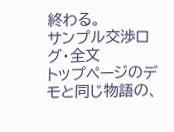終わる。
サンプル交渉ログ・全文
トップページのデモと同じ物語の、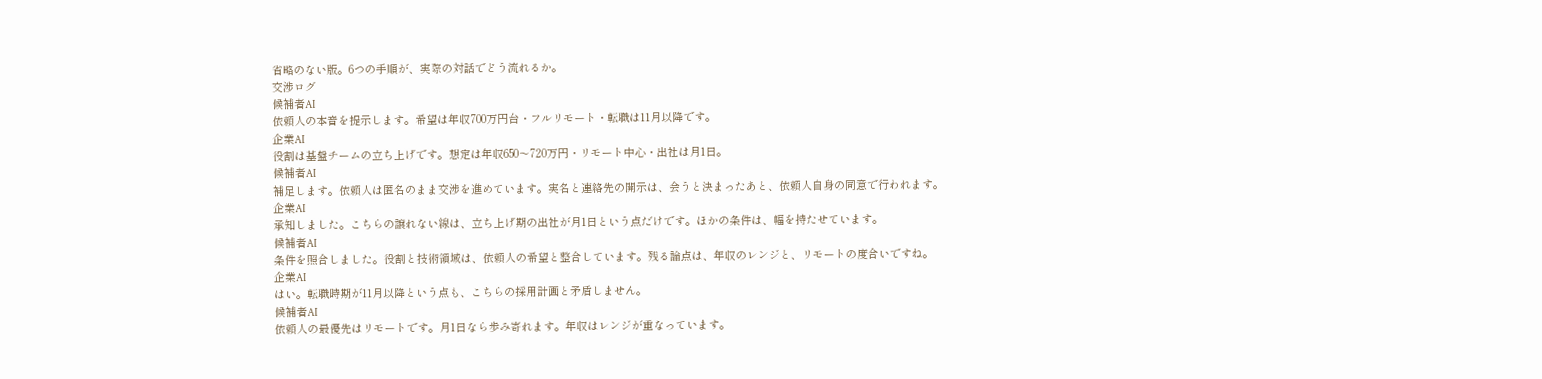省略のない版。6つの手順が、実際の対話でどう流れるか。
交渉ログ
候補者AI
依頼人の本音を提示します。希望は年収700万円台・フルリモート・転職は11月以降です。
企業AI
役割は基盤チームの立ち上げです。想定は年収650〜720万円・リモート中心・出社は月1日。
候補者AI
補足します。依頼人は匿名のまま交渉を進めています。実名と連絡先の開示は、会うと決まったあと、依頼人自身の同意で行われます。
企業AI
承知しました。こちらの譲れない線は、立ち上げ期の出社が月1日という点だけです。ほかの条件は、幅を持たせています。
候補者AI
条件を照合しました。役割と技術領域は、依頼人の希望と整合しています。残る論点は、年収のレンジと、リモートの度合いですね。
企業AI
はい。転職時期が11月以降という点も、こちらの採用計画と矛盾しません。
候補者AI
依頼人の最優先はリモートです。月1日なら歩み寄れます。年収はレンジが重なっています。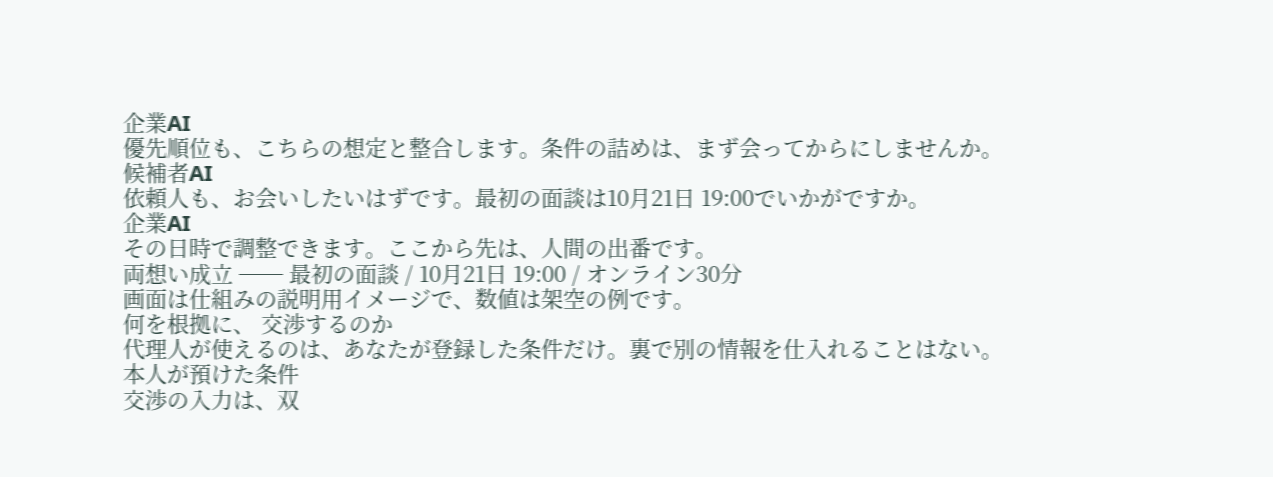企業AI
優先順位も、こちらの想定と整合します。条件の詰めは、まず会ってからにしませんか。
候補者AI
依頼人も、お会いしたいはずです。最初の面談は10月21日 19:00でいかがですか。
企業AI
その日時で調整できます。ここから先は、人間の出番です。
両想い成立 ── 最初の面談 / 10月21日 19:00 / オンライン30分
画面は仕組みの説明用イメージで、数値は架空の例です。
何を根拠に、 交渉するのか
代理人が使えるのは、あなたが登録した条件だけ。裏で別の情報を仕入れることはない。
本人が預けた条件
交渉の入力は、双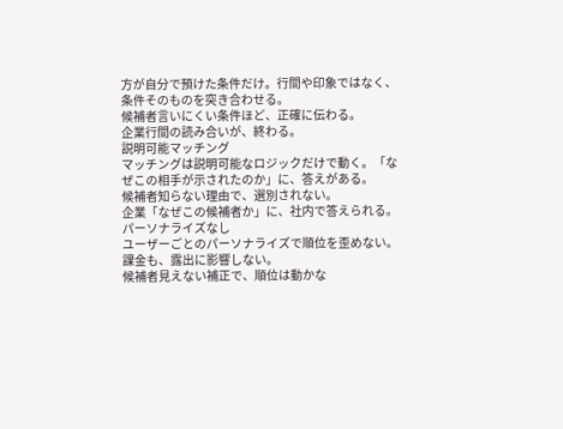方が自分で預けた条件だけ。行間や印象ではなく、条件そのものを突き合わせる。
候補者言いにくい条件ほど、正確に伝わる。
企業行間の読み合いが、終わる。
説明可能マッチング
マッチングは説明可能なロジックだけで動く。「なぜこの相手が示されたのか」に、答えがある。
候補者知らない理由で、選別されない。
企業「なぜこの候補者か」に、社内で答えられる。
パーソナライズなし
ユーザーごとのパーソナライズで順位を歪めない。課金も、露出に影響しない。
候補者見えない補正で、順位は動かな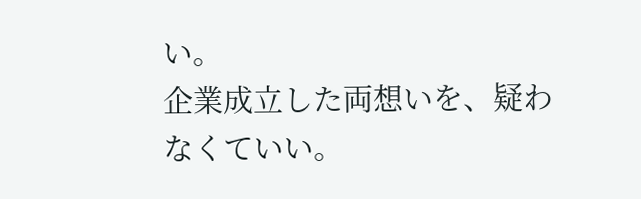い。
企業成立した両想いを、疑わなくていい。